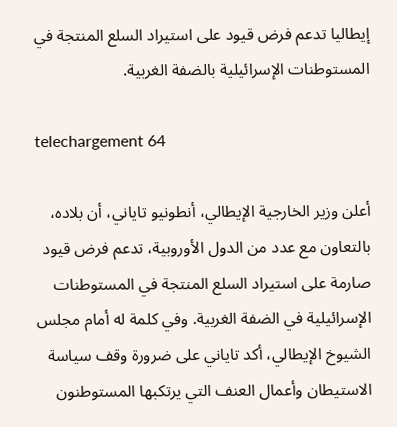إيطاليا تدعم فرض قيود على استيراد السلع المنتجة في المستوطنات الإسرائيلية بالضفة الغربية.

telechargement 64

أعلن وزير الخارجية الإيطالي، أنطونيو تاياني، أن بلاده، بالتعاون مع عدد من الدول الأوروبية، تدعم فرض قيود صارمة على استيراد السلع المنتجة في المستوطنات الإسرائيلية في الضفة الغربية. وفي كلمة له أمام مجلس الشيوخ الإيطالي، أكد تاياني على ضرورة وقف سياسة الاستيطان وأعمال العنف التي يرتكبها المستوطنون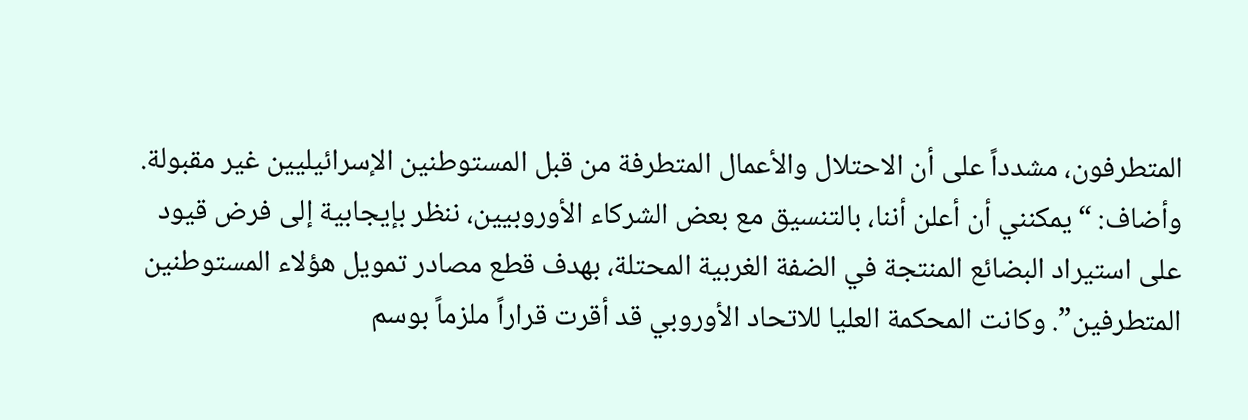المتطرفون، مشدداً على أن الاحتلال والأعمال المتطرفة من قبل المستوطنين الإسرائيليين غير مقبولة. وأضاف: “يمكنني أن أعلن أننا، بالتنسيق مع بعض الشركاء الأوروبيين، ننظر بإيجابية إلى فرض قيود على استيراد البضائع المنتجة في الضفة الغربية المحتلة، بهدف قطع مصادر تمويل هؤلاء المستوطنين المتطرفين”. وكانت المحكمة العليا للاتحاد الأوروبي قد أقرت قراراً ملزماً بوسم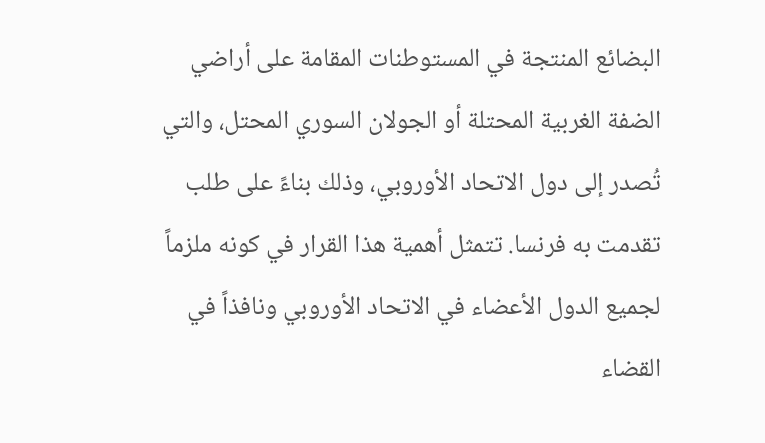البضائع المنتجة في المستوطنات المقامة على أراضي الضفة الغربية المحتلة أو الجولان السوري المحتل، والتي تُصدر إلى دول الاتحاد الأوروبي، وذلك بناءً على طلب تقدمت به فرنسا. تتمثل أهمية هذا القرار في كونه ملزماً لجميع الدول الأعضاء في الاتحاد الأوروبي ونافذاً في القضاء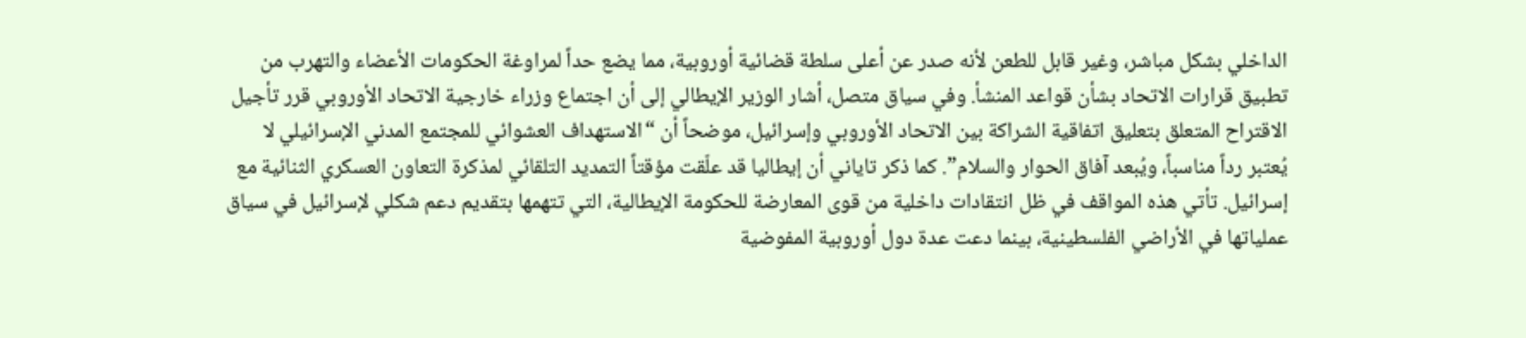الداخلي بشكل مباشر، وغير قابل للطعن لأنه صدر عن أعلى سلطة قضائية أوروبية، مما يضع حداً لمراوغة الحكومات الأعضاء والتهرب من تطبيق قرارات الاتحاد بشأن قواعد المنشأ. وفي سياق متصل، أشار الوزير الإيطالي إلى أن اجتماع وزراء خارجية الاتحاد الأوروبي قرر تأجيل الاقتراح المتعلق بتعليق اتفاقية الشراكة بين الاتحاد الأوروبي وإسرائيل، موضحاً أن “الاستهداف العشوائي للمجتمع المدني الإسرائيلي لا يُعتبر رداً مناسباً، ويُبعد آفاق الحوار والسلام”. كما ذكر تاياني أن إيطاليا قد علّقت مؤقتاً التمديد التلقائي لمذكرة التعاون العسكري الثنائية مع إسرائيل. تأتي هذه المواقف في ظل انتقادات داخلية من قوى المعارضة للحكومة الإيطالية، التي تتهمها بتقديم دعم شكلي لإسرائيل في سياق عملياتها في الأراضي الفلسطينية، بينما دعت عدة دول أوروبية المفوضية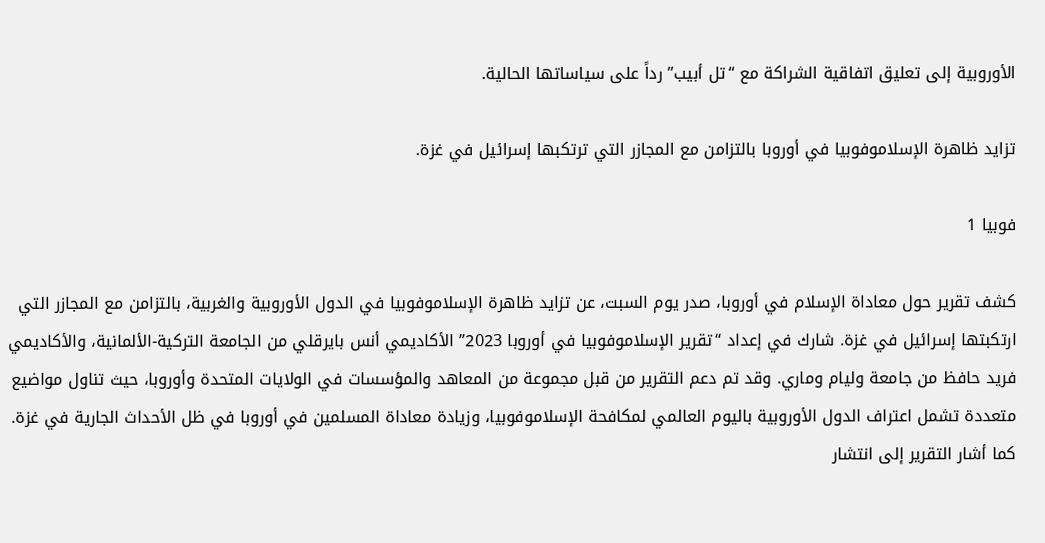الأوروبية إلى تعليق اتفاقية الشراكة مع “تل أبيب” رداً على سياساتها الحالية.

تزايد ظاهرة الإسلاموفوبيا في أوروبا بالتزامن مع المجازر التي ترتكبها إسرائيل في غزة.

فوبيا 1

كشف تقرير حول معاداة الإسلام في أوروبا، صدر يوم السبت، عن تزايد ظاهرة الإسلاموفوبيا في الدول الأوروبية والغربية، بالتزامن مع المجازر التي ارتكبتها إسرائيل في غزة. شارك في إعداد “تقرير الإسلاموفوبيا في أوروبا 2023” الأكاديمي أنس بايرقلي من الجامعة التركية-الألمانية، والأكاديمي فريد حافظ من جامعة وليام وماري. وقد تم دعم التقرير من قبل مجموعة من المعاهد والمؤسسات في الولايات المتحدة وأوروبا، حيث تناول مواضيع متعددة تشمل اعتراف الدول الأوروبية باليوم العالمي لمكافحة الإسلاموفوبيا، وزيادة معاداة المسلمين في أوروبا في ظل الأحداث الجارية في غزة. كما أشار التقرير إلى انتشار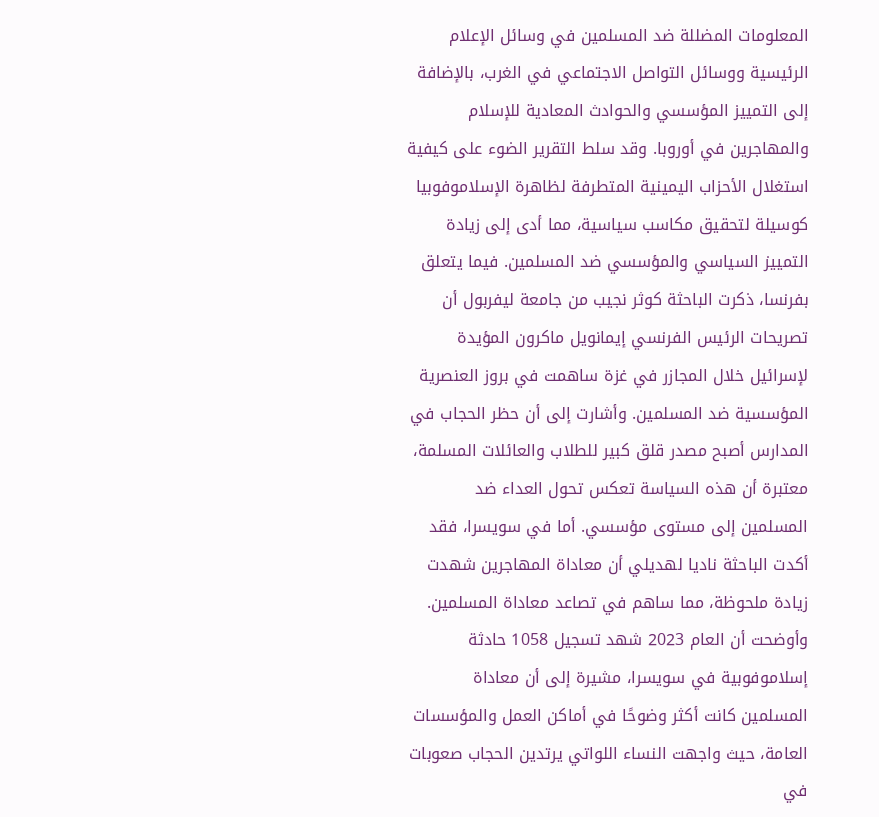المعلومات المضللة ضد المسلمين في وسائل الإعلام الرئيسية ووسائل التواصل الاجتماعي في الغرب، بالإضافة إلى التمييز المؤسسي والحوادث المعادية للإسلام والمهاجرين في أوروبا. وقد سلط التقرير الضوء على كيفية استغلال الأحزاب اليمينية المتطرفة لظاهرة الإسلاموفوبيا كوسيلة لتحقيق مكاسب سياسية، مما أدى إلى زيادة التمييز السياسي والمؤسسي ضد المسلمين. فيما يتعلق بفرنسا، ذكرت الباحثة كوثر نجيب من جامعة ليفربول أن تصريحات الرئيس الفرنسي إيمانويل ماكرون المؤيدة لإسرائيل خلال المجازر في غزة ساهمت في بروز العنصرية المؤسسية ضد المسلمين. وأشارت إلى أن حظر الحجاب في المدارس أصبح مصدر قلق كبير للطلاب والعائلات المسلمة، معتبرة أن هذه السياسة تعكس تحول العداء ضد المسلمين إلى مستوى مؤسسي. أما في سويسرا، فقد أكدت الباحثة ناديا لهديلي أن معاداة المهاجرين شهدت زيادة ملحوظة، مما ساهم في تصاعد معاداة المسلمين. وأوضحت أن العام 2023 شهد تسجيل 1058 حادثة إسلاموفوبية في سويسرا، مشيرة إلى أن معاداة المسلمين كانت أكثر وضوحًا في أماكن العمل والمؤسسات العامة، حيث واجهت النساء اللواتي يرتدين الحجاب صعوبات في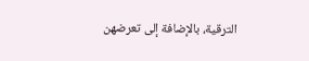الترقية، بالإضافة إلى تعرضهن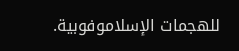للهجمات الإسلاموفوبية.